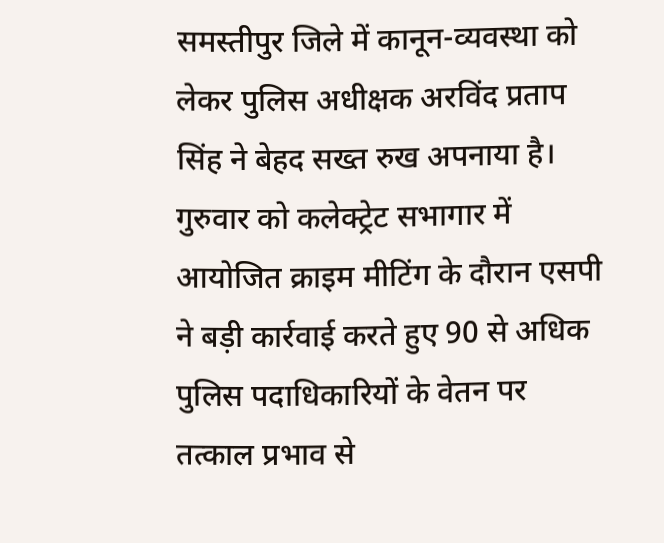समस्तीपुर जिले में कानून-व्यवस्था को लेकर पुलिस अधीक्षक अरविंद प्रताप सिंह ने बेहद सख्त रुख अपनाया है। गुरुवार को कलेक्ट्रेट सभागार में आयोजित क्राइम मीटिंग के दौरान एसपी ने बड़ी कार्रवाई करते हुए 90 से अधिक पुलिस पदाधिकारियों के वेतन पर तत्काल प्रभाव से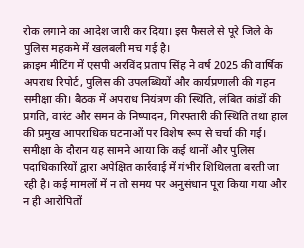रोक लगाने का आदेश जारी कर दिया। इस फैसले से पूरे जिले के पुलिस महकमे में खलबली मच गई है।
क्राइम मीटिंग में एसपी अरविंद प्रताप सिंह ने वर्ष 2025 की वार्षिक अपराध रिपोर्ट, पुलिस की उपलब्धियों और कार्यप्रणाली की गहन समीक्षा की। बैठक में अपराध नियंत्रण की स्थिति, लंबित कांडों की प्रगति, वारंट और समन के निष्पादन, गिरफ्तारी की स्थिति तथा हाल की प्रमुख आपराधिक घटनाओं पर विशेष रूप से चर्चा की गई।
समीक्षा के दौरान यह सामने आया कि कई थानों और पुलिस पदाधिकारियों द्वारा अपेक्षित कार्रवाई में गंभीर शिथिलता बरती जा रही है। कई मामलों में न तो समय पर अनुसंधान पूरा किया गया और न ही आरोपितों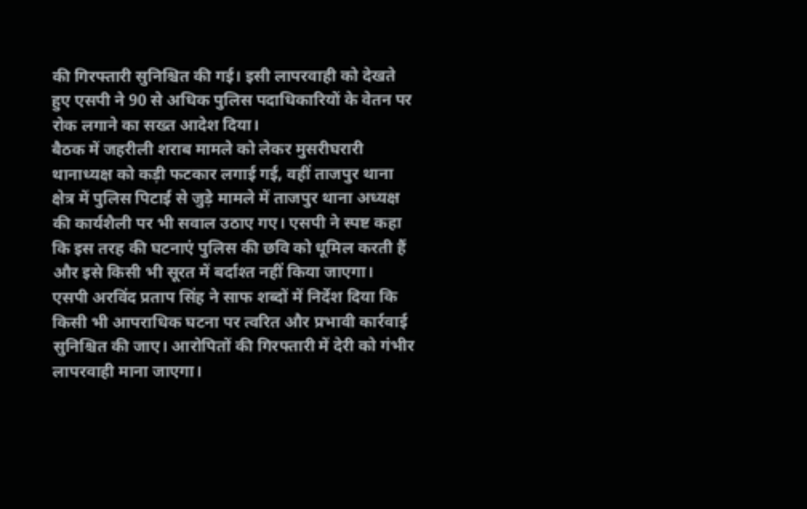की गिरफ्तारी सुनिश्चित की गई। इसी लापरवाही को देखते हुए एसपी ने 90 से अधिक पुलिस पदाधिकारियों के वेतन पर रोक लगाने का सख्त आदेश दिया।
बैठक में जहरीली शराब मामले को लेकर मुसरीघरारी थानाध्यक्ष को कड़ी फटकार लगाई गई, वहीं ताजपुर थाना क्षेत्र में पुलिस पिटाई से जुड़े मामले में ताजपुर थाना अध्यक्ष की कार्यशैली पर भी सवाल उठाए गए। एसपी ने स्पष्ट कहा कि इस तरह की घटनाएं पुलिस की छवि को धूमिल करती हैं और इसे किसी भी सूरत में बर्दाश्त नहीं किया जाएगा।
एसपी अरविंद प्रताप सिंह ने साफ शब्दों में निर्देश दिया कि किसी भी आपराधिक घटना पर त्वरित और प्रभावी कार्रवाई सुनिश्चित की जाए। आरोपितों की गिरफ्तारी में देरी को गंभीर लापरवाही माना जाएगा।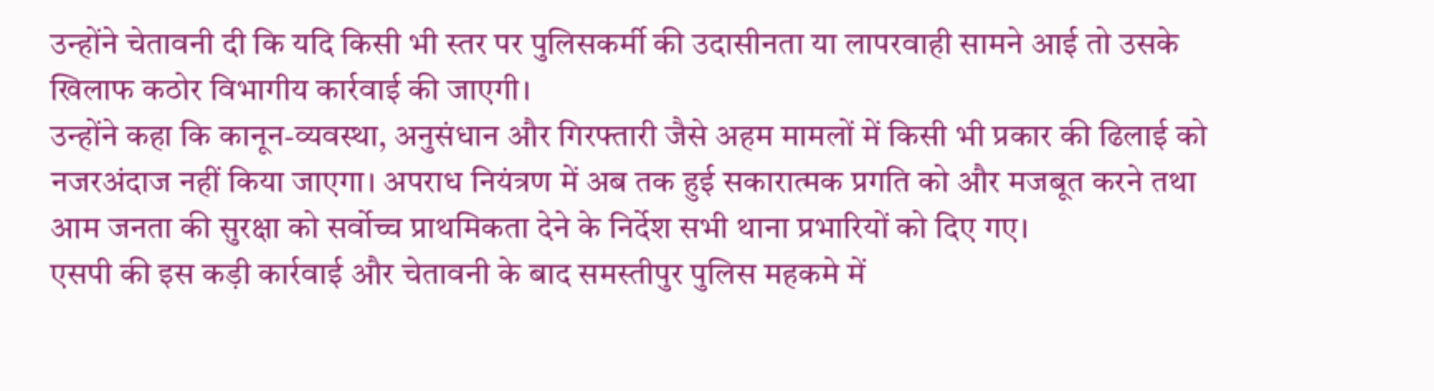उन्होंने चेतावनी दी कि यदि किसी भी स्तर पर पुलिसकर्मी की उदासीनता या लापरवाही सामने आई तो उसके खिलाफ कठोर विभागीय कार्रवाई की जाएगी।
उन्होंने कहा कि कानून-व्यवस्था, अनुसंधान और गिरफ्तारी जैसे अहम मामलों में किसी भी प्रकार की ढिलाई को नजरअंदाज नहीं किया जाएगा। अपराध नियंत्रण में अब तक हुई सकारात्मक प्रगति को और मजबूत करने तथा आम जनता की सुरक्षा को सर्वोच्च प्राथमिकता देने के निर्देश सभी थाना प्रभारियों को दिए गए।
एसपी की इस कड़ी कार्रवाई और चेतावनी के बाद समस्तीपुर पुलिस महकमे में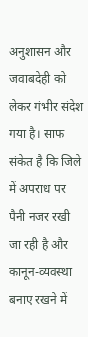अनुशासन और जवाबदेही को लेकर गंभीर संदेश गया है। साफ संकेत है कि जिले में अपराध पर पैनी नजर रखी जा रही है और कानून-व्यवस्था बनाए रखने में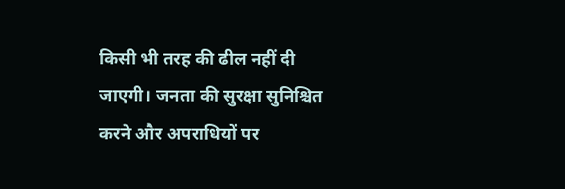किसी भी तरह की ढील नहीं दी जाएगी। जनता की सुरक्षा सुनिश्चित करने और अपराधियों पर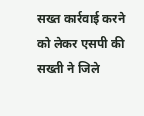सख्त कार्रवाई करने को लेकर एसपी की सख्ती ने जिले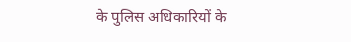के पुलिस अधिकारियों के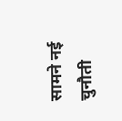सामने नई चुनौती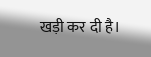खड़ी कर दी है।